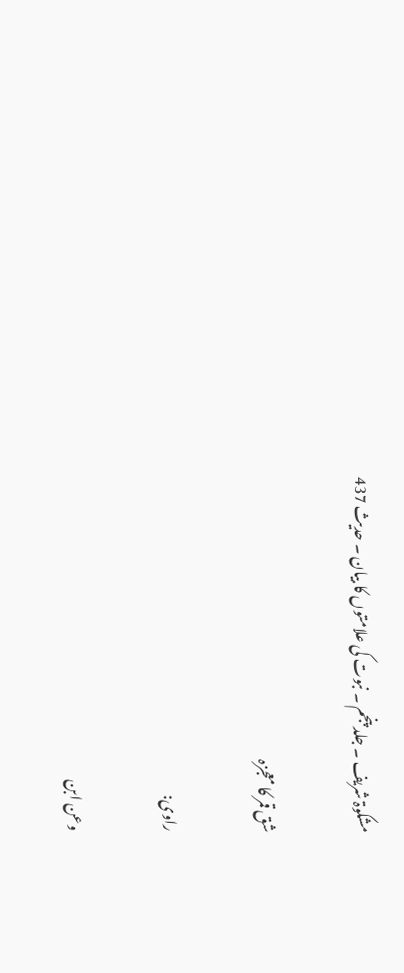مشکوۃ شریف ۔ جلد پنجم ۔ نبوت کی علامتوں کا بیان ۔ حدیث 437

شق قمر کا معجزہ

راوی:

وعن ابن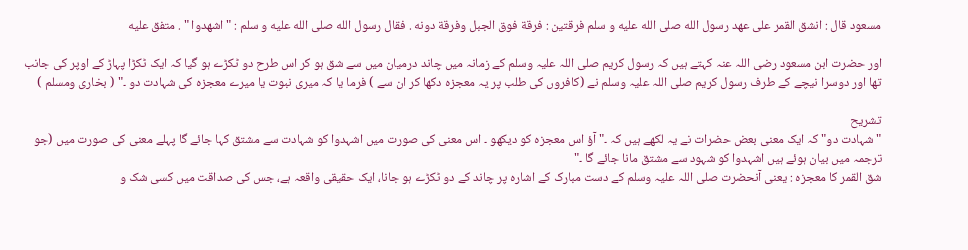مسعود قال : انشق القمر على عهد رسول الله صلى الله عليه و سلم فرقتين : فرقة فوق الجبل وفرقة دونه . فقال رسول الله صلى الله عليه و سلم : " اشهدوا " . متفق عليه

اور حضرت ابن مسعود رضی اللہ عنہ کہتے ہیں کہ رسول کریم صلی اللہ علیہ وسلم کے زمانہ میں چاند درمیان میں سے شق ہو کر اس طرح دو ٹکڑے ہو گیا کہ ایک ٹکڑا پہاڑ کے اوپر کی جانب تھا اور دوسرا نیچے کے طرف رسول کریم صلی اللہ علیہ وسلم نے (کافروں کی طلب پر یہ معجزہ دکھا کر ان سے ) فرما یا کہ میری نبوت یا میرے معجزہ کی شہادت دو ۔" ( بخاری ومسلم )

تشریح
" شہادت دو" کہ ایک معنی بعض حضرات نے یہ لکھے ہیں کہ ۔" آؤ اس معجزہ کو دیکھو ۔ اس معنی کی صورت میں اشہدوا کو شہادت سے مشتق کہا جائے گا پہلے معنی کی صورت میں (جو ترجمہ میں بیان ہوئے ہیں اشہدوا کو شہود سے مشتق مانا جائے گا ۔"
شق القمر کا معجزہ : یعنی آنحضرت صلی اللہ علیہ وسلم کے دست مبارک کے اشارہ پر چاند کے دو ٹکڑے ہو جانا، ایک حقیقی واقعہ ہے، جس کی صداقت میں کسی شک و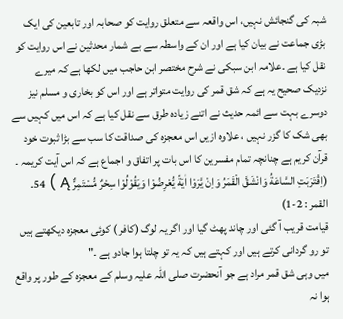شبہ کی گنجائش نہیں، اس واقعہ سے متعلق روایت کو صحابہ اور تابعین کی ایک بڑی جماعت نے بیان کیا ہے اور ان کے واسطہ سے بے شمار محدثین نے اس روایت کو نقل کیا ہے ۔علامہ ابن سبکی نے شرح مختصر ابن حاجب میں لکھا ہے کہ میرے نزدیک صحیح یہ ہے کہ شق قمر کی روایت متواتر ہے اور اس کو بخاری و مسلم نیز دوسرے بہت سے ائمہ حدیث نے اتنے زیادہ طرق سے نقل کیا ہے کہ اس میں کہیں سے بھی شک کا گزر نہیں ، علاوہ ازیں اس معجزہ کی صداقت کا سب سے بڑا ثبوت خود قرآن کریم ہے چنانچہ تمام مفسرین کا اس بات پر اتفاق و اجماع ہے کہ اس آیت کریمہ ۔
(اِقْتَرَبَتِ السَّاعَةُ وَانْشَقَّ الْقَمَرُ وَاِنْ يَّرَوْا اٰيَةً يُّعْرِضُوْا وَيَقُوْلُوْا سِحْرٌ مُّسْتَمِرٌّ Ą ) 54۔ القمر : 2-1)
قیامت قریب آ گئی اور چاند پھٹ گیا اور اگر یہ لوگ (کافر ) کوئی معجزہ دیکھتے ہیں تو رو گردانی کرتے ہیں اور کہتے ہیں کہ یہ تو چلتا ہوا جادو ہے ۔"
میں وہی شق قمر مراد ہے جو آنحضرت صلی اللہ علیہ وسلم کے معجزہ کے طور پر واقع ہوا نہ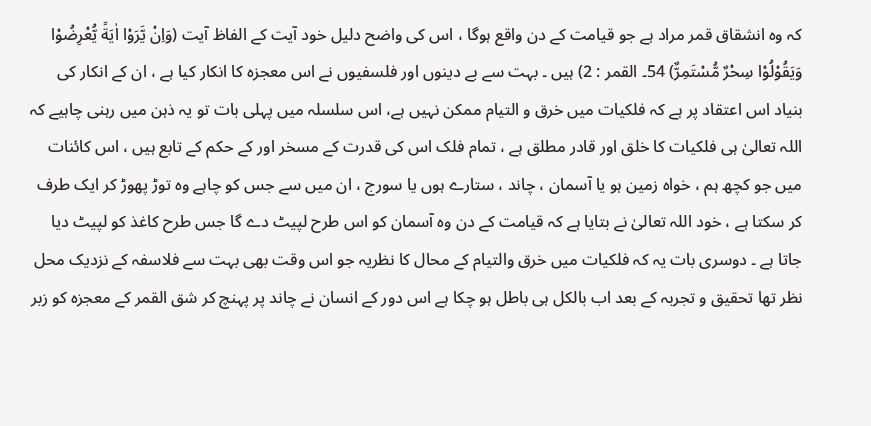کہ وہ انشقاق قمر مراد ہے جو قیامت کے دن واقع ہوگا ، اس کی واضح دلیل خود آیت کے الفاظ آیت (وَاِنْ يَّرَوْا اٰيَةً يُّعْرِضُوْا وَيَقُوْلُوْا سِحْرٌ مُّسْتَمِرٌّ) 54۔ القمر : 2) ہیں ۔ بہت سے بے دینوں اور فلسفیوں نے اس معجزہ کا انکار کیا ہے ، ان کے انکار کی بنیاد اس اعتقاد پر ہے کہ فلکیات میں خرق و التیام ممکن نہیں ہے، اس سلسلہ میں پہلی بات تو یہ ذہن میں رہنی چاہیے کہ اللہ تعالیٰ ہی فلکیات کا خلق اور قادر مطلق ہے ، تمام فلک اس کی قدرت کے مسخر اور کے حکم کے تابع ہیں ، اس کائنات میں جو کچھ ہم ، خواہ زمین ہو یا آسمان ، چاند ، ستارے ہوں یا سورج ، ان میں سے جس کو چاہے وہ توڑ پھوڑ کر ایک طرف کر سکتا ہے ، خود اللہ تعالیٰ نے بتایا ہے کہ قیامت کے دن وہ آسمان کو اس طرح لپیٹ دے گا جس طرح کاغذ کو لپیٹ دیا جاتا ہے ۔ دوسری بات یہ کہ فلکیات میں خرق والتیام کے محال کا نظریہ جو اس وقت بھی بہت سے فلاسفہ کے نزدیک محل نظر تھا تحقیق و تجربہ کے بعد اب بالکل ہی باطل ہو چکا ہے اس دور کے انسان نے چاند پر پہنچ کر شق القمر کے معجزہ کو زبر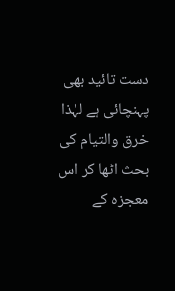دست تائید بھی پہنچائی ہے لہٰذا خرق والتیام کی بحث اٹھا کر اس معجزہ کے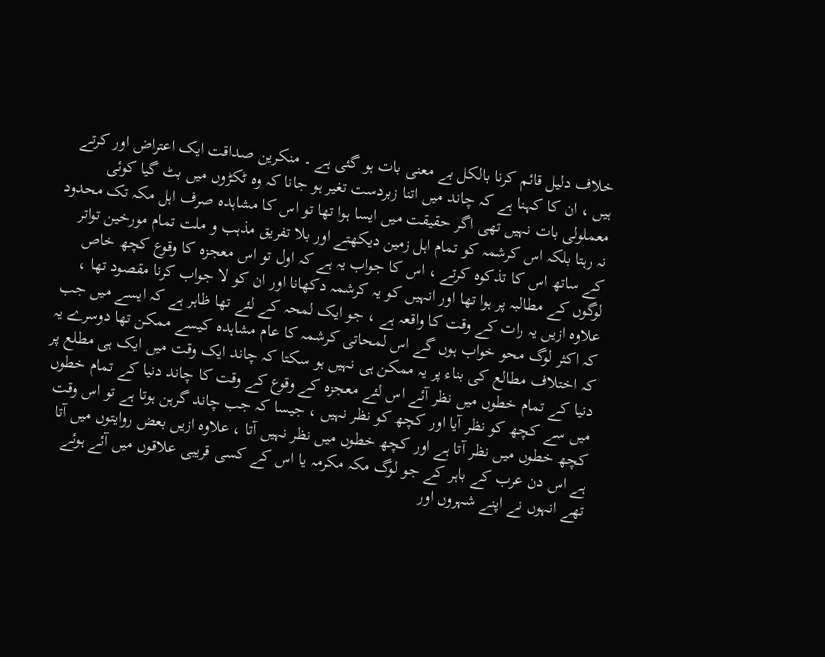خلاف دلیل قائم کرنا بالکل بے معنی بات ہو گئی ہے ۔ منکرین صداقت ایک اعتراض اور کرتے ہیں ، ان کا کہنا ہے کہ چاند میں اتنا زبردست تغیر ہو جانا کہ وہ ٹکڑوں میں بٹ گیا کوئی معملولی بات نہیں تھی اگر حقیقت میں ایسا ہوا تھا تو اس کا مشاہدہ صرف اہل مکہ تک محدود نہ رہتا بلکہ اس کرشمہ کو تمام اہل زمین دیکھتے اور بلا تفریق مذہب و ملت تمام مورخین تواتر کے ساتھ اس کا تذکوہ کرتے ، اس کا جواب یہ ہے کہ اول تو اس معجزہ کا وقوع کچھ خاص لوگوں کے مطالبہ پر ہوا تھا اور انہیں کو یہ کرشمہ دکھانا اور ان کو لا جواب کرنا مقصود تھا ، علاوہ ازیں یہ رات کے وقت کا واقعہ ہے ، جو ایک لمحہ کے لئے تھا ظاہر ہے کہ ایسے میں جب کہ اکثر لوگ محو خواب ہوں گے اس لمحاتی کرشمہ کا عام مشاہدہ کیسے ممکن تھا دوسرے یہ کہ اختلاف مطالع کی بناء پر یہ ممکن ہی نہیں ہو سکتا کہ چاند ایک وقت میں ایک ہی مطلع پر دنیا کے تمام خطوں میں نظر آئے اس لئے معجزہ کے وقوع کے وقت کا چاند دنیا کے تمام خطوں میں سے کچھ کو نظر آیا اور کچھ کو نظر نہیں ، جیسا کہ جب چاند گرہن ہوتا ہے تو اس وقت کچھ خطوں میں نظر آتا ہے اور کچھ خطوں میں نظر نہیں آتا ، علاوہ ازیں بعض روایتوں میں آتا ہے اس دن عرب کے باہر کے جو لوگ مکہ مکرمہ یا اس کے کسی قریبی علاقوں میں آئے ہوئے تھے انہوں نے اپنے شہروں اور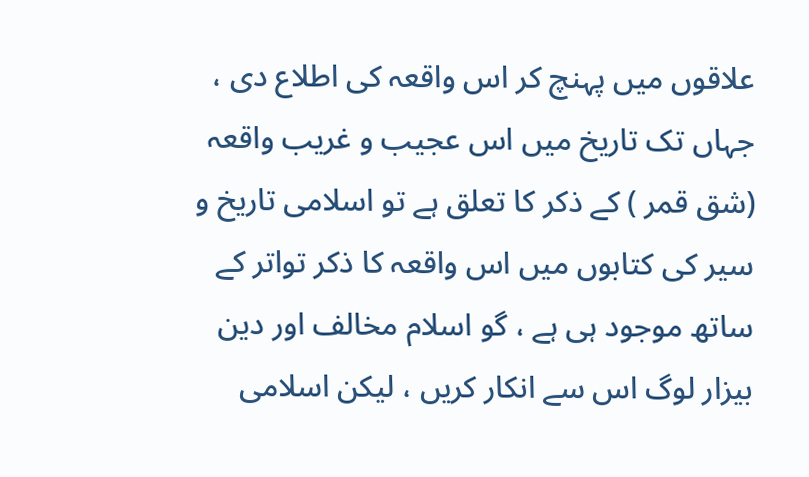علاقوں میں پہنچ کر اس واقعہ کی اطلاع دی ، جہاں تک تاریخ میں اس عجیب و غریب واقعہ (شق قمر ) کے ذکر کا تعلق ہے تو اسلامی تاریخ و سیر کی کتابوں میں اس واقعہ کا ذکر تواتر کے ساتھ موجود ہی ہے ، گو اسلام مخالف اور دین بیزار لوگ اس سے انکار کریں ، لیکن اسلامی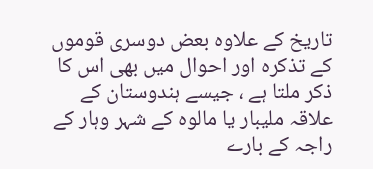تاریخ کے علاوہ بعض دوسری قوموں کے تذکرہ اور احوال میں بھی اس کا ذکر ملتا ہے ، جیسے ہندوستان کے علاقہ ملیبار یا مالوہ کے شہر وہار کے راجہ کے بارے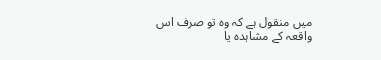میں منقول ہے کہ وہ تو صرف اس واقعہ کے مشاہدہ یا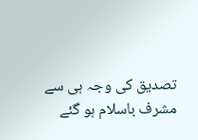تصدیق کی وجہ ہی سے مشرف باسلام ہو گئے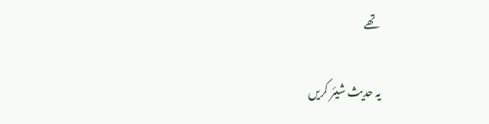تھے

یہ حدیث شیئر کریں